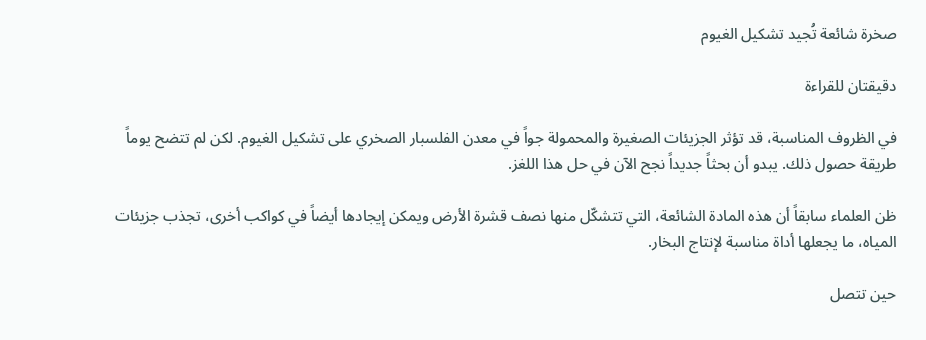صخرة شائعة تُجيد تشكيل الغيوم

دقيقتان للقراءة

في الظروف المناسبة، قد تؤثر الجزيئات الصغيرة والمحمولة جواً في معدن الفلسبار الصخري على تشكيل الغيوم. لكن لم تتضح يوماً طريقة حصول ذلك. يبدو أن بحثاً جديداً نجح الآن في حل هذا اللغز.

ظن العلماء سابقاً أن هذه المادة الشائعة، التي تتشكّل منها نصف قشرة الأرض ويمكن إيجادها أيضاً في كواكب أخرى، تجذب جزيئات المياه، ما يجعلها أداة مناسبة لإنتاج البخار.

حين تتصل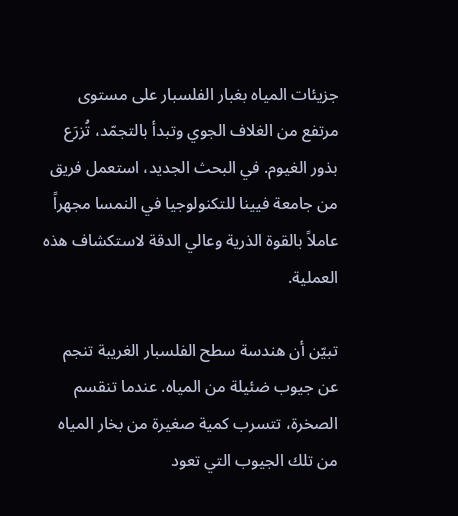جزيئات المياه بغبار الفلسبار على مستوى مرتفع من الغلاف الجوي وتبدأ بالتجمّد، تُزرَع بذور الغيوم. في البحث الجديد، استعمل فريق من جامعة فيينا للتكنولوجيا في النمسا مجهراً عاملاً بالقوة الذرية وعالي الدقة لاستكشاف هذه العملية.

تبيّن أن هندسة سطح الفلسبار الغريبة تنجم عن جيوب ضئيلة من المياه. عندما تنقسم الصخرة، تتسرب كمية صغيرة من بخار المياه من تلك الجيوب التي تعود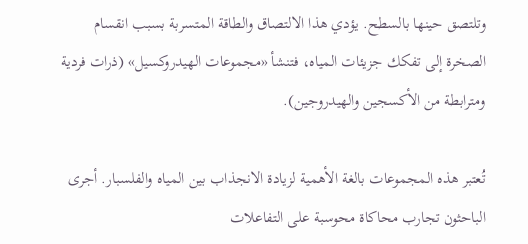وتلتصق حينها بالسطح. يؤدي هذا الالتصاق والطاقة المتسربة بسبب انقسام الصخرة إلى تفكك جزيئات المياه، فتنشأ «مجموعات الهيدروكسيل» (ذرات فردية ومترابطة من الأكسجين والهيدروجين).

تُعتبر هذه المجموعات بالغة الأهمية لزيادة الانجذاب بين المياه والفلسبار. أجرى الباحثون تجارب محاكاة محوسبة على التفاعلات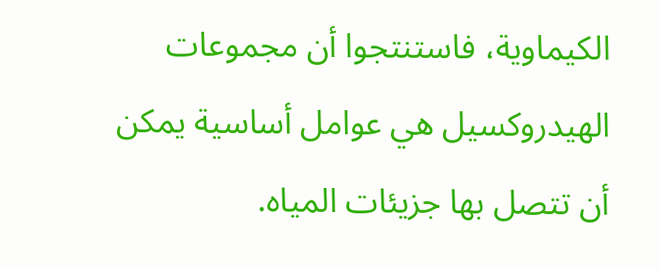الكيماوية، فاستنتجوا أن مجموعات الهيدروكسيل هي عوامل أساسية يمكن أن تتصل بها جزيئات المياه.